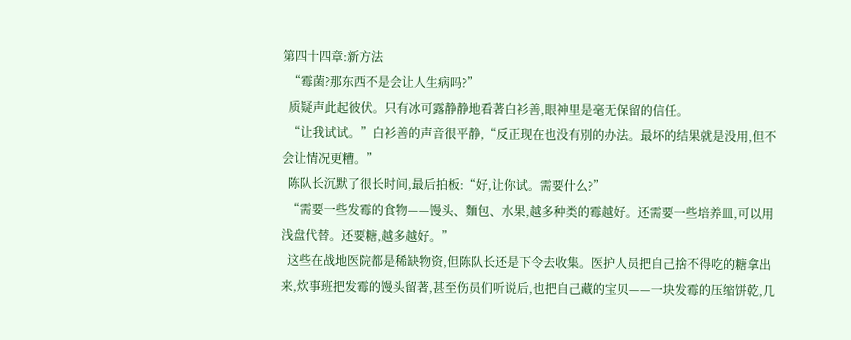第四十四章:新方法
  “霉菌?那东西不是会让人生病吗?”
  质疑声此起彼伏。只有冰可露静静地看著白衫善,眼神里是毫无保留的信任。
  “让我试试。”白衫善的声音很平静,“反正现在也没有別的办法。最坏的结果就是没用,但不会让情况更糟。”
  陈队长沉默了很长时间,最后拍板:“好,让你试。需要什么?”
  “需要一些发霉的食物——馒头、麵包、水果,越多种类的霉越好。还需要一些培养皿,可以用浅盘代替。还要糖,越多越好。”
  这些在战地医院都是稀缺物资,但陈队长还是下令去收集。医护人员把自己捨不得吃的糖拿出来,炊事班把发霉的馒头留著,甚至伤员们听说后,也把自己藏的宝贝——一块发霉的压缩饼乾,几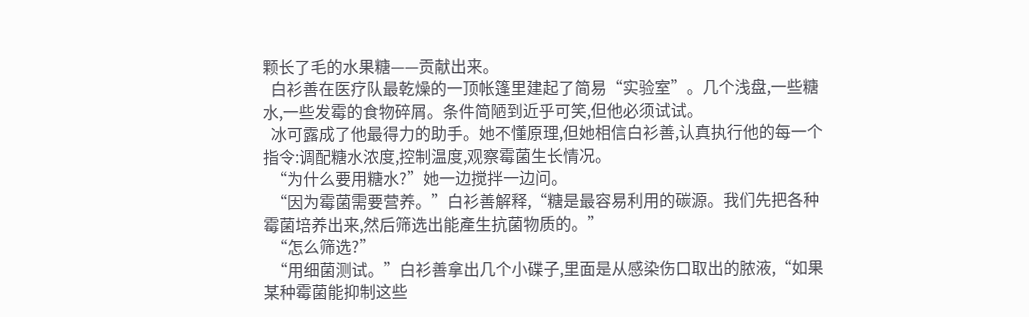颗长了毛的水果糖——贡献出来。
  白衫善在医疗队最乾燥的一顶帐篷里建起了简易“实验室”。几个浅盘,一些糖水,一些发霉的食物碎屑。条件简陋到近乎可笑,但他必须试试。
  冰可露成了他最得力的助手。她不懂原理,但她相信白衫善,认真执行他的每一个指令:调配糖水浓度,控制温度,观察霉菌生长情况。
  “为什么要用糖水?”她一边搅拌一边问。
  “因为霉菌需要营养。”白衫善解释,“糖是最容易利用的碳源。我们先把各种霉菌培养出来,然后筛选出能產生抗菌物质的。”
  “怎么筛选?”
  “用细菌测试。”白衫善拿出几个小碟子,里面是从感染伤口取出的脓液,“如果某种霉菌能抑制这些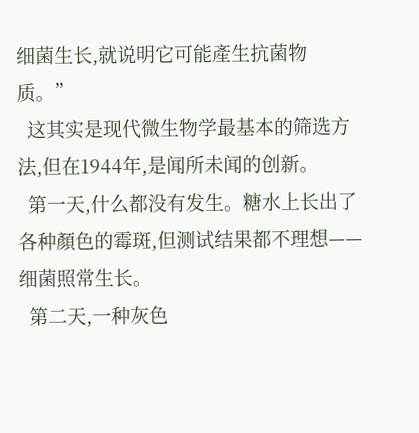细菌生长,就说明它可能產生抗菌物质。”
  这其实是现代微生物学最基本的筛选方法,但在1944年,是闻所未闻的创新。
  第一天,什么都没有发生。糖水上长出了各种顏色的霉斑,但测试结果都不理想——细菌照常生长。
  第二天,一种灰色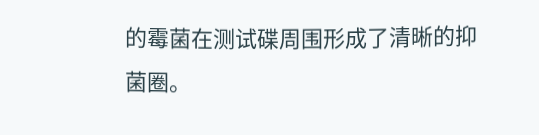的霉菌在测试碟周围形成了清晰的抑菌圈。